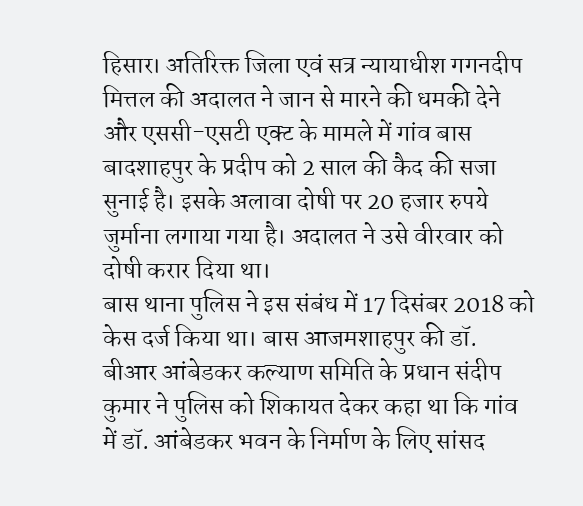हिसार। अतिरिक्त जिला एवं सत्र न्यायाधीश गगनदीप मित्तल की अदालत ने जान से मारने की धमकी देने और एससी-एसटी एक्ट के मामले में गांव बास बादशाहपुर के प्रदीप को 2 साल की कैद की सजा सुनाई है। इसके अलावा दोषी पर 20 हजार रुपये जुर्माना लगाया गया है। अदालत ने उसे वीरवार को दोषी करार दिया था।
बास थाना पुलिस ने इस संबंध में 17 दिसंबर 2018 को केस दर्ज किया था। बास आजमशाहपुर की डॉ. बीआर आंबेडकर कल्याण समिति के प्रधान संदीप कुमार ने पुलिस को शिकायत देकर कहा था कि गांव में डॉ. आंबेडकर भवन के निर्माण के लिए सांसद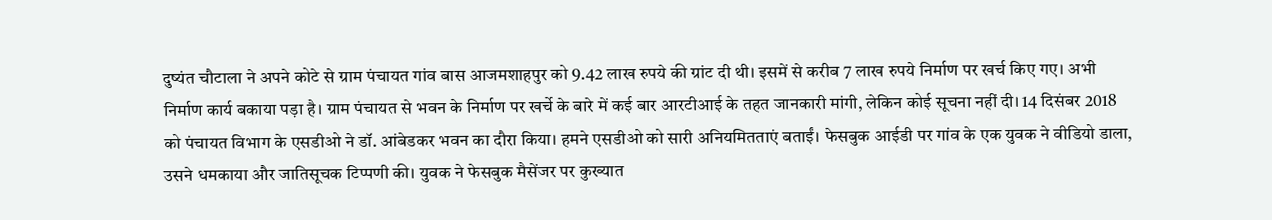दुष्यंत चौटाला ने अपने कोटे से ग्राम पंचायत गांव बास आजमशाहपुर को 9.42 लाख रुपये की ग्रांट दी थी। इसमें से करीब 7 लाख रुपये निर्माण पर खर्च किए गए। अभी निर्माण कार्य बकाया पड़ा है। ग्राम पंचायत से भवन के निर्माण पर खर्चे के बारे में कई बार आरटीआई के तहत जानकारी मांगी, लेकिन कोई सूचना नहीं दी। 14 दिसंबर 2018 को पंचायत विभाग के एसडीओ ने डॉ. आंबेडकर भवन का दौरा किया। हमने एसडीओ को सारी अनियमितताएं बताईं। फेसबुक आईडी पर गांव के एक युवक ने वीडियो डाला, उसने धमकाया और जातिसूचक टिप्पणी की। युवक ने फेसबुक मैसेंजर पर कुख्यात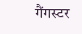गैंगस्टर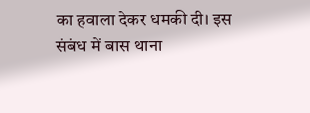का हवाला देकर धमकी दी। इस संबंध में बास थाना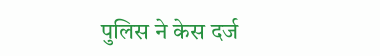पुलिस ने केस दर्ज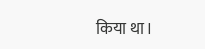किया था।